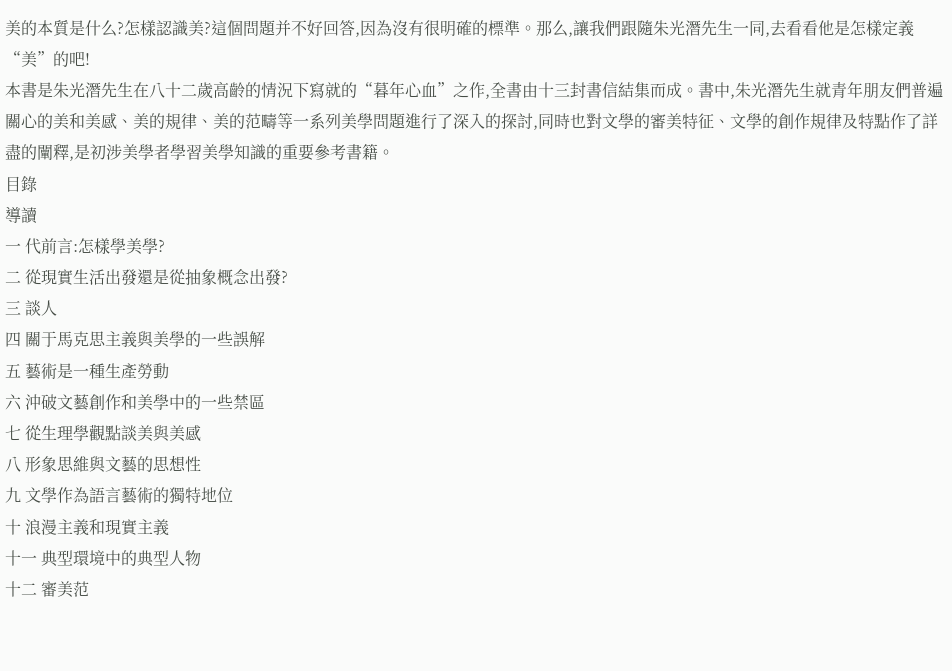美的本質是什么?怎樣認識美?這個問題并不好回答,因為沒有很明確的標準。那么,讓我們跟隨朱光潛先生一同,去看看他是怎樣定義“美”的吧!
本書是朱光潛先生在八十二歲高齡的情況下寫就的“暮年心血”之作,全書由十三封書信結集而成。書中,朱光潛先生就青年朋友們普遍關心的美和美感、美的規律、美的范疇等一系列美學問題進行了深入的探討,同時也對文學的審美特征、文學的創作規律及特點作了詳盡的闡釋,是初涉美學者學習美學知識的重要參考書籍。
目錄
導讀
一 代前言:怎樣學美學?
二 從現實生活出發還是從抽象概念出發?
三 談人
四 關于馬克思主義與美學的一些誤解
五 藝術是一種生產勞動
六 沖破文藝創作和美學中的一些禁區
七 從生理學觀點談美與美感
八 形象思維與文藝的思想性
九 文學作為語言藝術的獨特地位
十 浪漫主義和現實主義
十一 典型環境中的典型人物
十二 審美范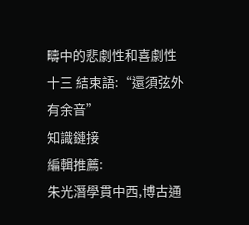疇中的悲劇性和喜劇性
十三 結束語:“還須弦外有余音”
知識鏈接
編輯推薦:
朱光潛學貫中西,博古通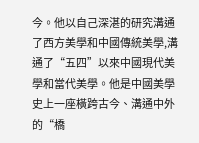今。他以自己深湛的研究溝通了西方美學和中國傳統美學,溝通了“五四”以來中國現代美學和當代美學。他是中國美學史上一座橫跨古今、溝通中外的“橋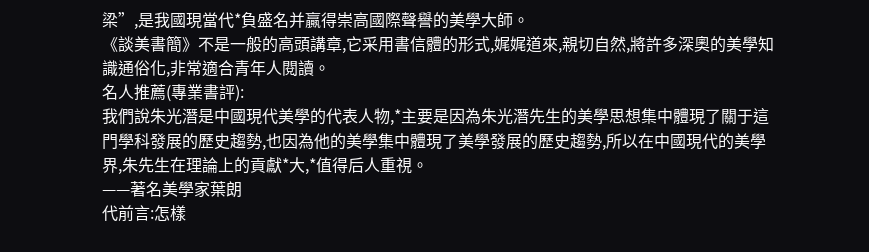梁”,是我國現當代*負盛名并贏得崇高國際聲譽的美學大師。
《談美書簡》不是一般的高頭講章,它采用書信體的形式,娓娓道來,親切自然,將許多深奧的美學知識通俗化,非常適合青年人閱讀。
名人推薦(專業書評):
我們說朱光潛是中國現代美學的代表人物,*主要是因為朱光潛先生的美學思想集中體現了關于這門學科發展的歷史趨勢,也因為他的美學集中體現了美學發展的歷史趨勢,所以在中國現代的美學界,朱先生在理論上的貢獻*大,*值得后人重視。
——著名美學家葉朗
代前言:怎樣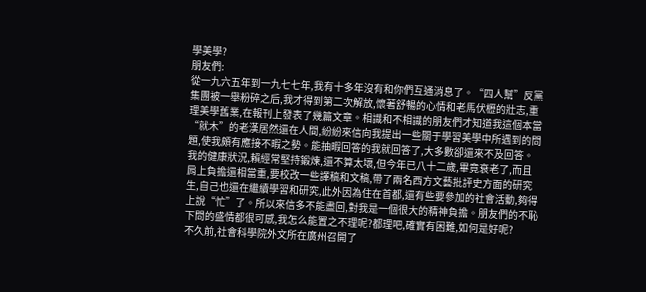學美學?
朋友們:
從一九六五年到一九七七年,我有十多年沒有和你們互通消息了。“四人幫”反黨集團被一舉粉碎之后,我才得到第二次解放,懷著舒暢的心情和老馬伏櫪的壯志,重理美學舊業,在報刊上發表了幾篇文章。相識和不相識的朋友們才知道我這個本當“就木”的老漢居然還在人間,紛紛來信向我提出一些關于學習美學中所遇到的問題,使我頗有應接不暇之勢。能抽暇回答的我就回答了,大多數卻還來不及回答。我的健康狀況,賴經常堅持鍛煉,還不算太壞,但今年已八十二歲,畢竟衰老了,而且肩上負擔還相當重,要校改一些譯稿和文稿,帶了兩名西方文藝批評史方面的研究生,自己也還在繼續學習和研究,此外因為住在首都,還有些要參加的社會活動,夠得上說“忙”了。所以來信多不能盡回,對我是一個很大的精神負擔。朋友們的不恥下問的盛情都很可感,我怎么能置之不理呢?都理吧,確實有困難,如何是好呢?
不久前,社會科學院外文所在廣州召開了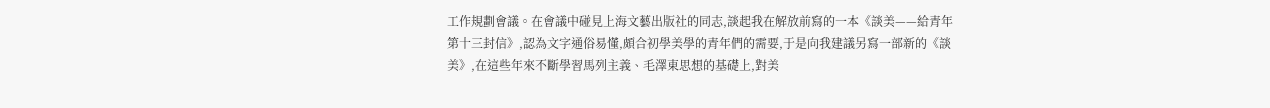工作規劃會議。在會議中碰見上海文藝出版社的同志,談起我在解放前寫的一本《談美——給青年第十三封信》,認為文字通俗易懂,頗合初學美學的青年們的需要,于是向我建議另寫一部新的《談美》,在這些年來不斷學習馬列主義、毛澤東思想的基礎上,對美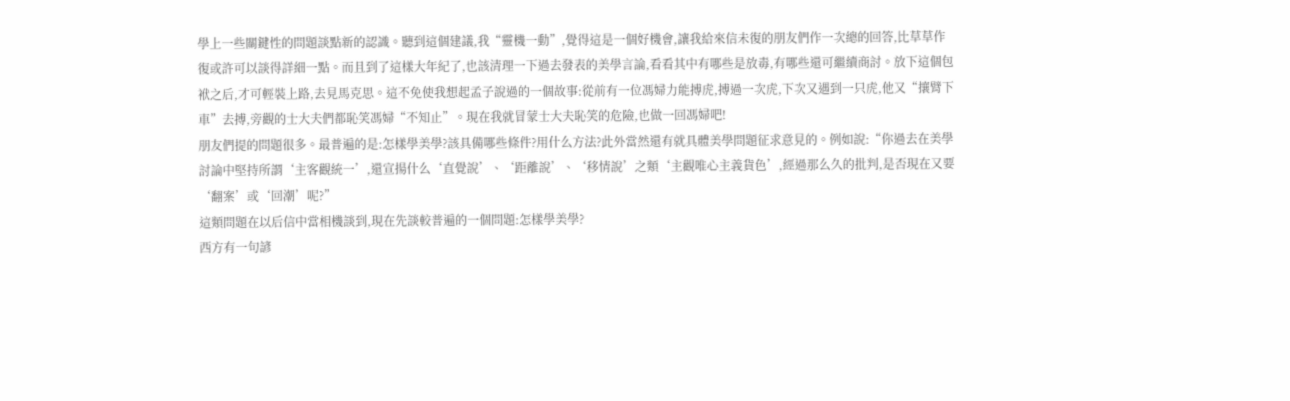學上一些關鍵性的問題談點新的認識。聽到這個建議,我“靈機一動”,覺得這是一個好機會,讓我給來信未復的朋友們作一次總的回答,比草草作復或許可以談得詳細一點。而且到了這樣大年紀了,也該清理一下過去發表的美學言論,看看其中有哪些是放毒,有哪些還可繼續商討。放下這個包袱之后,才可輕裝上路,去見馬克思。這不免使我想起孟子說過的一個故事:從前有一位馮婦力能搏虎,搏過一次虎,下次又遇到一只虎,他又“攘臂下車”去搏,旁觀的士大夫們都恥笑馮婦“不知止”。現在我就冒蒙士大夫恥笑的危險,也做一回馮婦吧!
朋友們提的問題很多。最普遍的是:怎樣學美學?該具備哪些條件?用什么方法?此外當然還有就具體美學問題征求意見的。例如說:“你過去在美學討論中堅持所謂‘主客觀統一’,還宣揚什么‘直覺說’、‘距離說’、‘移情說’之類‘主觀唯心主義貨色’,經過那么久的批判,是否現在又要‘翻案’或‘回潮’呢?”
這類問題在以后信中當相機談到,現在先談較普遍的一個問題:怎樣學美學?
西方有一句諺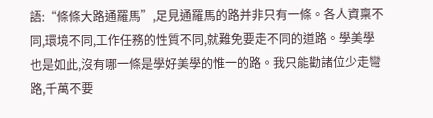語:“條條大路通羅馬”,足見通羅馬的路并非只有一條。各人資稟不同,環境不同,工作任務的性質不同,就難免要走不同的道路。學美學也是如此,沒有哪一條是學好美學的惟一的路。我只能勸諸位少走彎路,千萬不要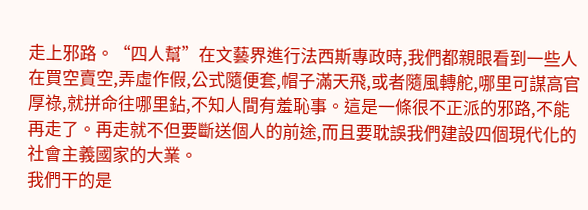走上邪路。“四人幫”在文藝界進行法西斯專政時,我們都親眼看到一些人在買空賣空,弄虛作假,公式隨便套,帽子滿天飛,或者隨風轉舵,哪里可謀高官厚祿,就拼命往哪里鉆,不知人間有羞恥事。這是一條很不正派的邪路,不能再走了。再走就不但要斷送個人的前途,而且要耽誤我們建設四個現代化的社會主義國家的大業。
我們干的是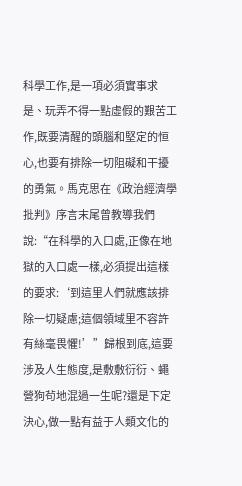科學工作,是一項必須實事求是、玩弄不得一點虛假的艱苦工作,既要清醒的頭腦和堅定的恒心,也要有排除一切阻礙和干擾的勇氣。馬克思在《政治經濟學批判》序言末尾曾教導我們說:“在科學的入口處,正像在地獄的入口處一樣,必須提出這樣的要求:‘到這里人們就應該排除一切疑慮;這個領域里不容許有絲毫畏懼!’”歸根到底,這要涉及人生態度,是敷敷衍衍、蠅營狗茍地混過一生呢?還是下定決心,做一點有益于人類文化的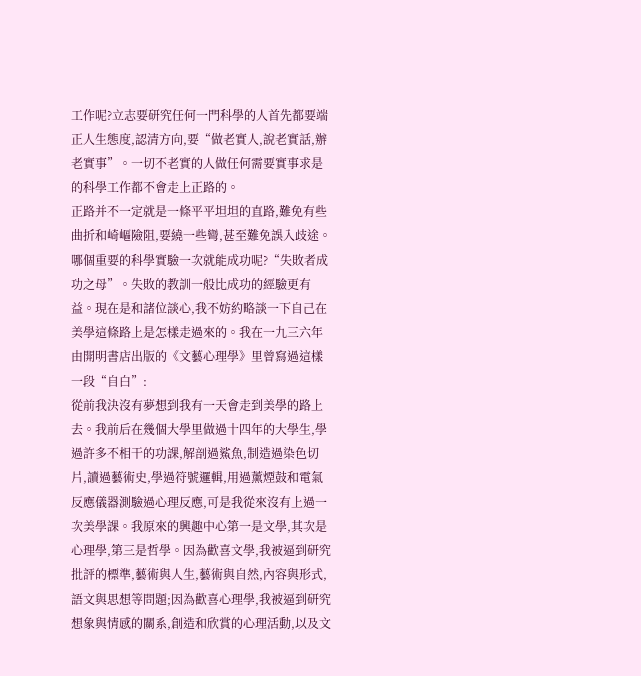工作呢?立志要研究任何一門科學的人首先都要端正人生態度,認清方向,要“做老實人,說老實話,辦老實事”。一切不老實的人做任何需要實事求是的科學工作都不會走上正路的。
正路并不一定就是一條平平坦坦的直路,難免有些曲折和崎嶇險阻,要繞一些彎,甚至難免誤入歧途。哪個重要的科學實驗一次就能成功呢?“失敗者成功之母”。失敗的教訓一般比成功的經驗更有益。現在是和諸位談心,我不妨約略談一下自己在美學這條路上是怎樣走過來的。我在一九三六年由開明書店出版的《文藝心理學》里曾寫過這樣一段“自白”:
從前我決沒有夢想到我有一天會走到美學的路上去。我前后在幾個大學里做過十四年的大學生,學過許多不相干的功課,解剖過鯊魚,制造過染色切片,讀過藝術史,學過符號邏輯,用過薰煙鼓和電氣反應儀器測驗過心理反應,可是我從來沒有上過一次美學課。我原來的興趣中心第一是文學,其次是心理學,第三是哲學。因為歡喜文學,我被逼到研究批評的標準,藝術與人生,藝術與自然,內容與形式,語文與思想等問題;因為歡喜心理學,我被逼到研究想象與情感的關系,創造和欣賞的心理活動,以及文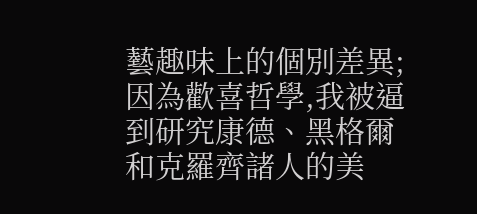藝趣味上的個別差異;因為歡喜哲學,我被逼到研究康德、黑格爾和克羅齊諸人的美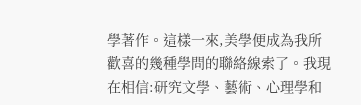學著作。這樣一來,美學便成為我所歡喜的幾種學問的聯絡線索了。我現在相信:研究文學、藝術、心理學和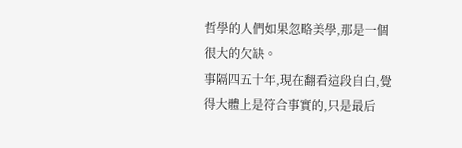哲學的人們如果忽略美學,那是一個很大的欠缺。
事隔四五十年,現在翻看這段自白,覺得大體上是符合事實的,只是最后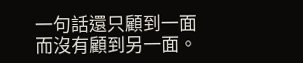一句話還只顧到一面而沒有顧到另一面。